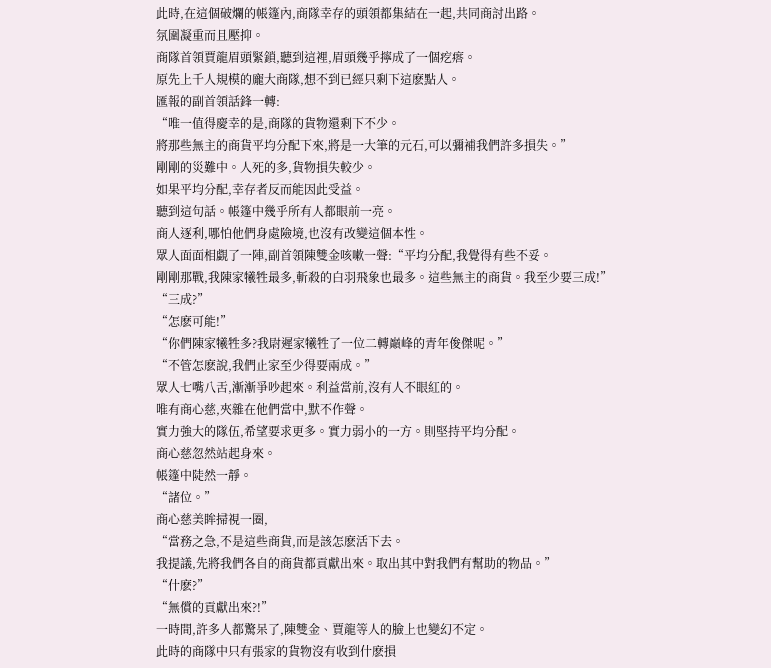此時,在這個破爛的帳篷內,商隊幸存的頭領都集結在一起,共同商討出路。
氛圍凝重而且壓抑。
商隊首領賈龍眉頭緊鎖,聽到這裡,眉頭幾乎擰成了一個疙瘩。
原先上千人規模的龐大商隊,想不到已經只剩下這麽點人。
匯報的副首領話鋒一轉:
“唯一值得慶幸的是,商隊的貨物還剩下不少。
將那些無主的商貨平均分配下來,將是一大筆的元石,可以彌補我們許多損失。”
剛剛的災難中。人死的多,貨物損失較少。
如果平均分配,幸存者反而能因此受益。
聽到這句話。帳篷中幾乎所有人都眼前一亮。
商人逐利,哪怕他們身處險境,也沒有改變這個本性。
眾人面面相覷了一陣,副首領陳雙金咳嗽一聲:“平均分配,我覺得有些不妥。
剛剛那戰,我陳家犧牲最多,斬殺的白羽飛象也最多。這些無主的商貨。我至少要三成!”
“三成?”
“怎麽可能!”
“你們陳家犧牲多?我尉遲家犧牲了一位二轉巔峰的青年俊傑呢。”
“不管怎麽說,我們止家至少得要兩成。”
眾人七嘴八舌,漸漸爭吵起來。利益當前,沒有人不眼紅的。
唯有商心慈,夾雜在他們當中,默不作聲。
實力強大的隊伍,希望要求更多。實力弱小的一方。則堅持平均分配。
商心慈忽然站起身來。
帳篷中陡然一靜。
“諸位。”
商心慈美眸掃視一圈,
“當務之急,不是這些商貨,而是該怎麽活下去。
我提議,先將我們各自的商貨都貢獻出來。取出其中對我們有幫助的物品。”
“什麽?”
“無償的貢獻出來?!”
一時間,許多人都驚呆了,陳雙金、賈龍等人的臉上也變幻不定。
此時的商隊中只有張家的貨物沒有收到什麽損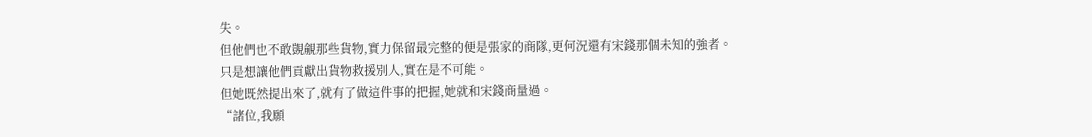失。
但他們也不敢覬覦那些貨物,實力保留最完整的便是張家的商隊,更何況還有宋錢那個未知的強者。
只是想讓他們貢獻出貨物救援別人,實在是不可能。
但她既然提出來了,就有了做這件事的把握,她就和宋錢商量過。
“諸位,我願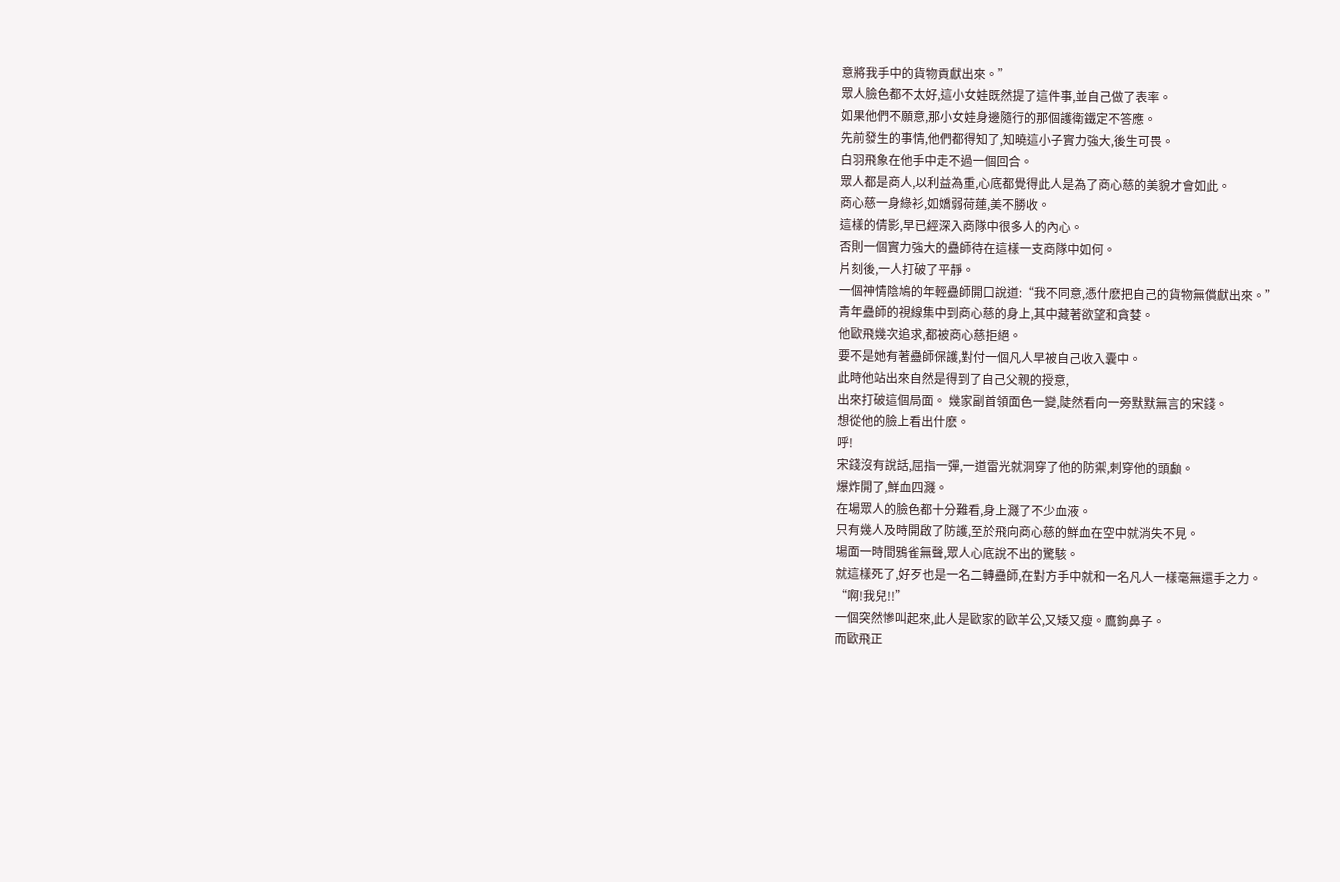意將我手中的貨物貢獻出來。”
眾人臉色都不太好,這小女娃既然提了這件事,並自己做了表率。
如果他們不願意,那小女娃身邊隨行的那個護衛鐵定不答應。
先前發生的事情,他們都得知了,知曉這小子實力強大,後生可畏。
白羽飛象在他手中走不過一個回合。
眾人都是商人,以利益為重,心底都覺得此人是為了商心慈的美貌才會如此。
商心慈一身綠衫,如嬌弱荷蓮,美不勝收。
這樣的倩影,早已經深入商隊中很多人的內心。
否則一個實力強大的蠱師待在這樣一支商隊中如何。
片刻後,一人打破了平靜。
一個神情陰鳩的年輕蠱師開口說道:“我不同意,憑什麽把自己的貨物無償獻出來。”
青年蠱師的視線集中到商心慈的身上,其中藏著欲望和貪婪。
他歐飛幾次追求,都被商心慈拒絕。
要不是她有著蠱師保護,對付一個凡人早被自己收入囊中。
此時他站出來自然是得到了自己父親的授意,
出來打破這個局面。 幾家副首領面色一變,陡然看向一旁默默無言的宋錢。
想從他的臉上看出什麽。
呼!
宋錢沒有說話,屈指一彈,一道雷光就洞穿了他的防禦,刺穿他的頭顱。
爆炸開了,鮮血四濺。
在場眾人的臉色都十分難看,身上濺了不少血液。
只有幾人及時開啟了防護,至於飛向商心慈的鮮血在空中就消失不見。
場面一時間鴉雀無聲,眾人心底說不出的驚駭。
就這樣死了,好歹也是一名二轉蠱師,在對方手中就和一名凡人一樣毫無還手之力。
“啊!我兒!!”
一個突然慘叫起來,此人是歐家的歐羊公,又矮又瘦。鷹鉤鼻子。
而歐飛正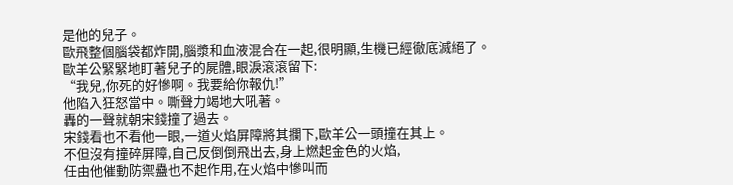是他的兒子。
歐飛整個腦袋都炸開,腦漿和血液混合在一起,很明顯,生機已經徹底滅絕了。
歐羊公緊緊地盯著兒子的屍體,眼淚滾滾留下:
“我兒,你死的好慘啊。我要給你報仇!”
他陷入狂怒當中。嘶聲力竭地大吼著。
轟的一聲就朝宋錢撞了過去。
宋錢看也不看他一眼,一道火焰屏障將其攔下,歐羊公一頭撞在其上。
不但沒有撞碎屏障,自己反倒倒飛出去,身上燃起金色的火焰,
任由他催動防禦蠱也不起作用,在火焰中慘叫而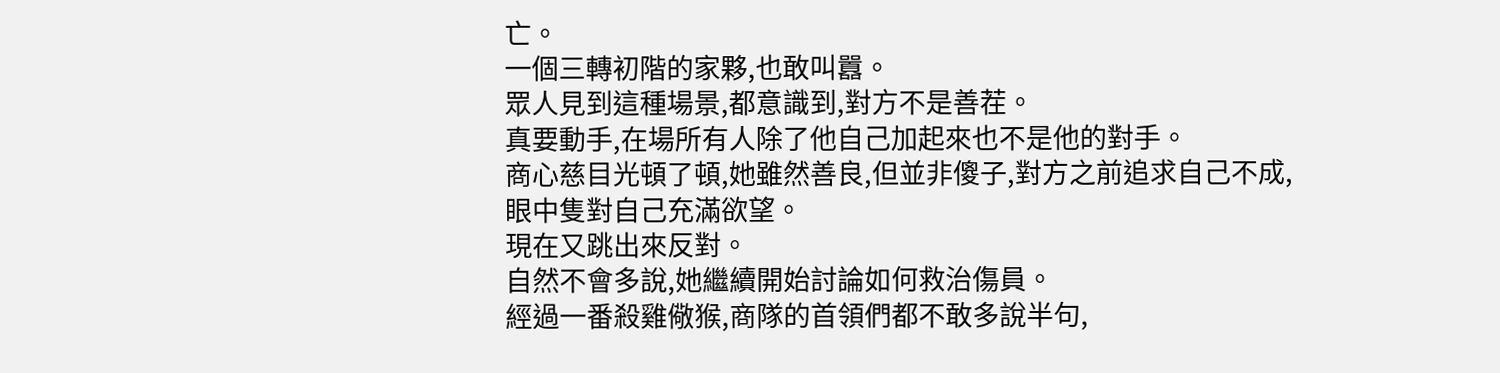亡。
一個三轉初階的家夥,也敢叫囂。
眾人見到這種場景,都意識到,對方不是善茬。
真要動手,在場所有人除了他自己加起來也不是他的對手。
商心慈目光頓了頓,她雖然善良,但並非傻子,對方之前追求自己不成,眼中隻對自己充滿欲望。
現在又跳出來反對。
自然不會多說,她繼續開始討論如何救治傷員。
經過一番殺雞儆猴,商隊的首領們都不敢多說半句,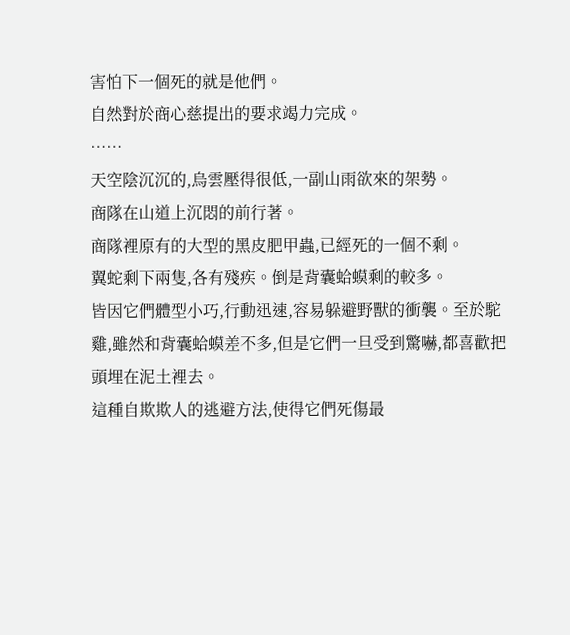害怕下一個死的就是他們。
自然對於商心慈提出的要求竭力完成。
……
天空陰沉沉的,烏雲壓得很低,一副山雨欲來的架勢。
商隊在山道上沉悶的前行著。
商隊裡原有的大型的黑皮肥甲蟲,已經死的一個不剩。
翼蛇剩下兩隻,各有殘疾。倒是背囊蛤蟆剩的較多。
皆因它們體型小巧,行動迅速,容易躲避野獸的衝襲。至於駝雞,雖然和背囊蛤蟆差不多,但是它們一旦受到驚嚇,都喜歡把頭埋在泥土裡去。
這種自欺欺人的逃避方法,使得它們死傷最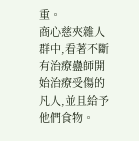重。
商心慈夾雜人群中,看著不斷有治療蠱師開始治療受傷的凡人,並且給予他們食物。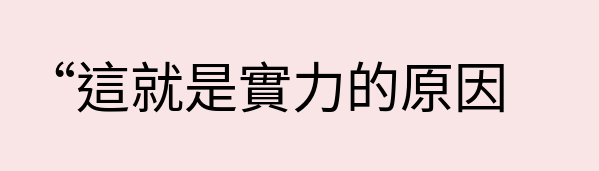“這就是實力的原因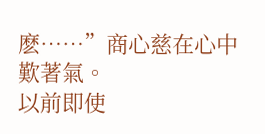麽……”商心慈在心中歎著氣。
以前即使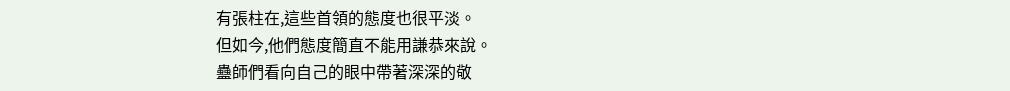有張柱在,這些首領的態度也很平淡。
但如今,他們態度簡直不能用謙恭來說。
蠱師們看向自己的眼中帶著深深的敬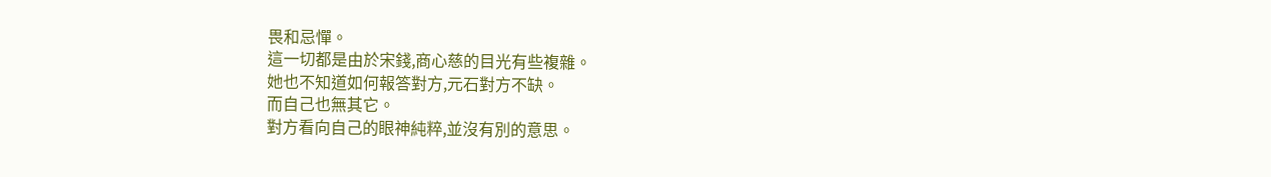畏和忌憚。
這一切都是由於宋錢,商心慈的目光有些複雜。
她也不知道如何報答對方,元石對方不缺。
而自己也無其它。
對方看向自己的眼神純粹,並沒有別的意思。